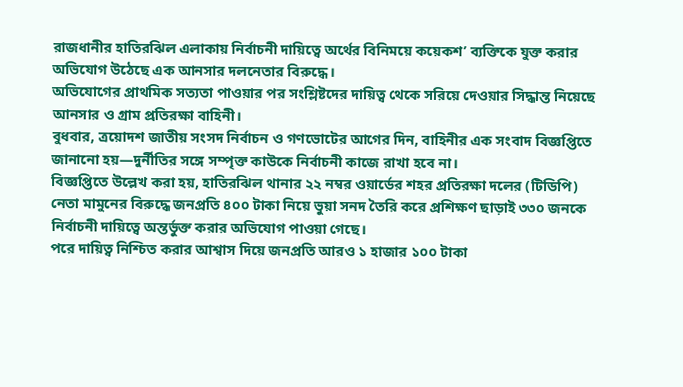রাজধানীর হাতিরঝিল এলাকায় নির্বাচনী দায়িত্বে অর্থের বিনিময়ে কয়েকশ’ ব্যক্তিকে যুক্ত করার অভিযোগ উঠেছে এক আনসার দলনেতার বিরুদ্ধে।
অভিযোগের প্রাথমিক সত্যতা পাওয়ার পর সংশ্লিষ্টদের দায়িত্ব থেকে সরিয়ে দেওয়ার সিদ্ধান্ত নিয়েছে আনসার ও গ্রাম প্রতিরক্ষা বাহিনী।
বুধবার, ত্রয়োদশ জাতীয় সংসদ নির্বাচন ও গণভোটের আগের দিন, বাহিনীর এক সংবাদ বিজ্ঞপ্তিতে জানানো হয়—দুর্নীতির সঙ্গে সম্পৃক্ত কাউকে নির্বাচনী কাজে রাখা হবে না।
বিজ্ঞপ্তিতে উল্লেখ করা হয়, হাতিরঝিল থানার ২২ নম্বর ওয়ার্ডের শহর প্রতিরক্ষা দলের (টিডিপি) নেতা মামুনের বিরুদ্ধে জনপ্রতি ৪০০ টাকা নিয়ে ভুয়া সনদ তৈরি করে প্রশিক্ষণ ছাড়াই ৩৩০ জনকে নির্বাচনী দায়িত্বে অন্তর্ভুক্ত করার অভিযোগ পাওয়া গেছে।
পরে দায়িত্ব নিশ্চিত করার আশ্বাস দিয়ে জনপ্রতি আরও ১ হাজার ১০০ টাকা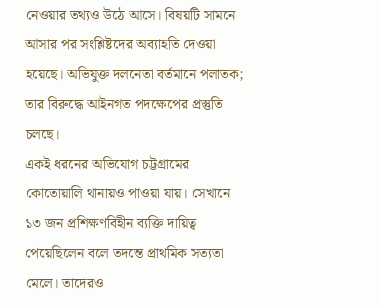নেওয়ার তথ্যও উঠে আসে। বিষয়টি সামনে আসার পর সংশ্লিষ্টদের অব্যাহতি দেওয়া হয়েছে। অভিযুক্ত দলনেতা বর্তমানে পলাতক; তার বিরুদ্ধে আইনগত পদক্ষেপের প্রস্তুতি চলছে।
একই ধরনের অভিযোগ চট্টগ্রামের কোতোয়ালি থানায়ও পাওয়া যায়। সেখানে ১৩ জন প্রশিক্ষণবিহীন ব্যক্তি দায়িত্ব পেয়েছিলেন বলে তদন্তে প্রাথমিক সত্যতা মেলে। তাদেরও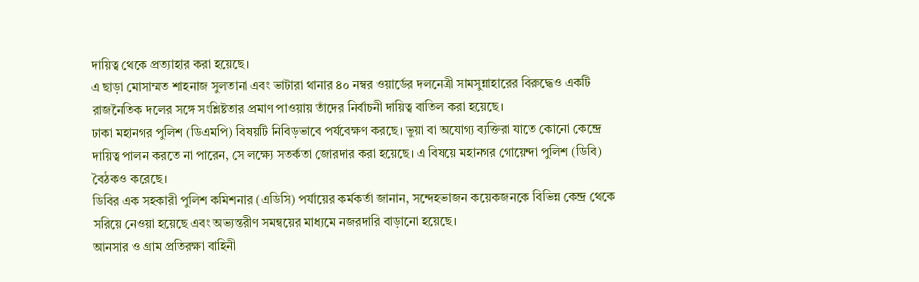দায়িত্ব থেকে প্রত্যাহার করা হয়েছে।
এ ছাড়া মোসাম্মত শাহনাজ সুলতানা এবং ভাটারা থানার ৪০ নম্বর ওয়ার্ডের দলনেত্রী সামসুন্নাহারের বিরুদ্ধেও একটি রাজনৈতিক দলের সঙ্গে সংশ্লিষ্টতার প্রমাণ পাওয়ায় তাঁদের নির্বাচনী দায়িত্ব বাতিল করা হয়েছে।
ঢাকা মহানগর পুলিশ (ডিএমপি) বিষয়টি নিবিড়ভাবে পর্যবেক্ষণ করছে। ভুয়া বা অযোগ্য ব্যক্তিরা যাতে কোনো কেন্দ্রে দায়িত্ব পালন করতে না পারেন, সে লক্ষ্যে সতর্কতা জোরদার করা হয়েছে। এ বিষয়ে মহানগর গোয়েন্দা পুলিশ (ডিবি) বৈঠকও করেছে।
ডিবির এক সহকারী পুলিশ কমিশনার (এডিসি) পর্যায়ের কর্মকর্তা জানান, সন্দেহভাজন কয়েকজনকে বিভিন্ন কেন্দ্র থেকে সরিয়ে নেওয়া হয়েছে এবং অভ্যন্তরীণ সমন্বয়ের মাধ্যমে নজরদারি বাড়ানো হয়েছে।
আনসার ও গ্রাম প্রতিরক্ষা বাহিনী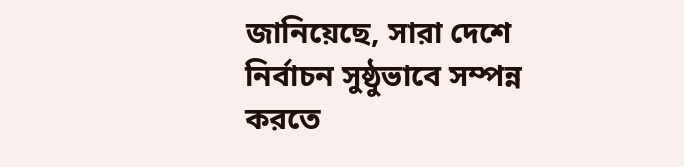জানিয়েছে, সারা দেশে নির্বাচন সুষ্ঠুভাবে সম্পন্ন করতে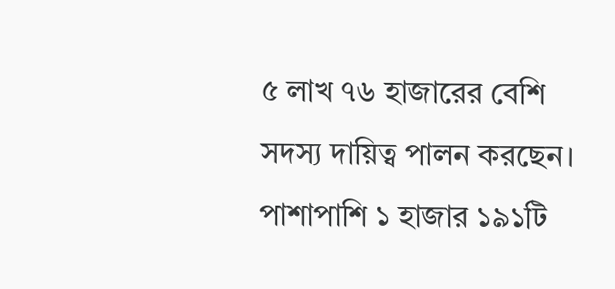৫ লাখ ৭৬ হাজারের বেশি সদস্য দায়িত্ব পালন করছেন। পাশাপাশি ১ হাজার ১৯১টি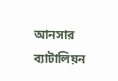আনসার ব্যাটালিয়ন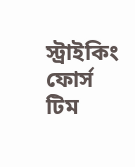স্ট্রাইকিং ফোর্স টিম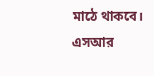মাঠে থাকবে।
এসআর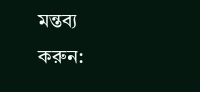মন্তব্য করুন: